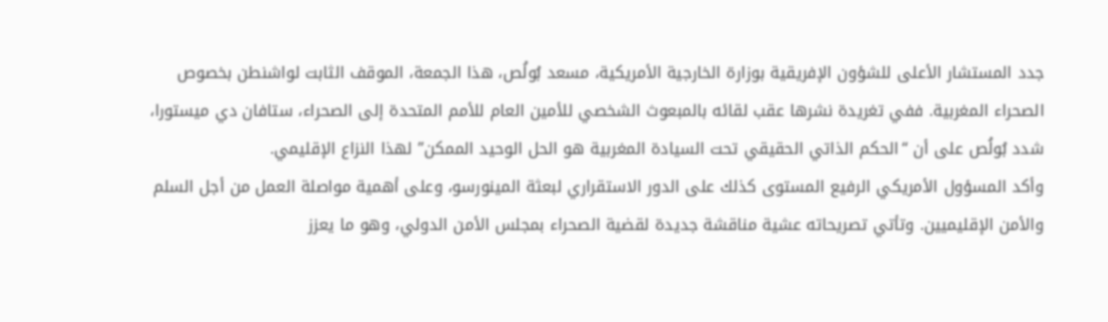جدد المستشار الأعلى للشؤون الإفريقية بوزارة الخارجية الأمريكية، مسعد بُولُص، هذا الجمعة، الموقف الثابت لواشنطن بخصوص الصحراء المغربية. ففي تغريدة نشرها عقب لقائه بالمبعوث الشخصي للأمين العام للأمم المتحدة إلى الصحراء، ستافان دي ميستورا، شدد بُولُص على أن “الحكم الذاتي الحقيقي تحت السيادة المغربية هو الحل الوحيد الممكن” لهذا النزاع الإقليمي.
وأكد المسؤول الأمريكي الرفيع المستوى كذلك على الدور الاستقراري لبعثة المينورسو، وعلى أهمية مواصلة العمل من أجل السلم والأمن الإقليميين. وتأتي تصريحاته عشية مناقشة جديدة لقضية الصحراء بمجلس الأمن الدولي، وهو ما يعزز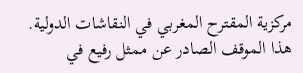مركزية المقترح المغربي في النقاشات الدولية.
هذا الموقف الصادر عن ممثل رفيع في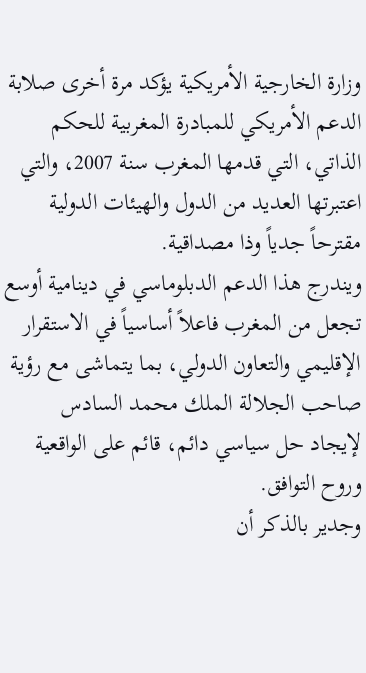وزارة الخارجية الأمريكية يؤكد مرة أخرى صلابة الدعم الأمريكي للمبادرة المغربية للحكم الذاتي، التي قدمها المغرب سنة 2007، والتي اعتبرتها العديد من الدول والهيئات الدولية مقترحاً جدياً وذا مصداقية.
ويندرج هذا الدعم الدبلوماسي في دينامية أوسع تجعل من المغرب فاعلاً أساسياً في الاستقرار الإقليمي والتعاون الدولي، بما يتماشى مع رؤية صاحب الجلالة الملك محمد السادس لإيجاد حل سياسي دائم، قائم على الواقعية وروح التوافق.
وجدير بالذكر أن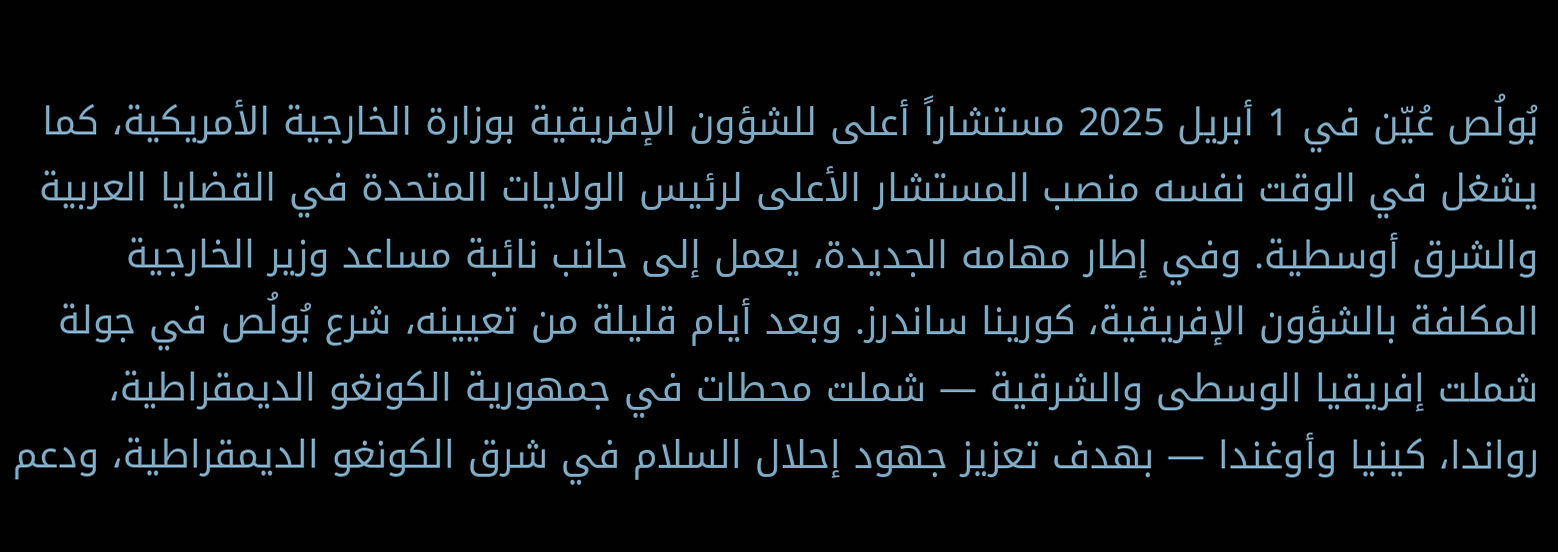بُولُص عُيّن في 1 أبريل 2025 مستشاراً أعلى للشؤون الإفريقية بوزارة الخارجية الأمريكية، كما يشغل في الوقت نفسه منصب المستشار الأعلى لرئيس الولايات المتحدة في القضايا العربية والشرق أوسطية. وفي إطار مهامه الجديدة، يعمل إلى جانب نائبة مساعد وزير الخارجية المكلفة بالشؤون الإفريقية، كورينا ساندرز. وبعد أيام قليلة من تعيينه، شرع بُولُص في جولة شملت إفريقيا الوسطى والشرقية — شملت محطات في جمهورية الكونغو الديمقراطية، رواندا، كينيا وأوغندا — بهدف تعزيز جهود إحلال السلام في شرق الكونغو الديمقراطية، ودعم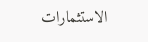الاستثمارات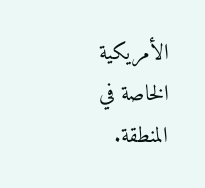الأمريكية الخاصة في المنطقة.